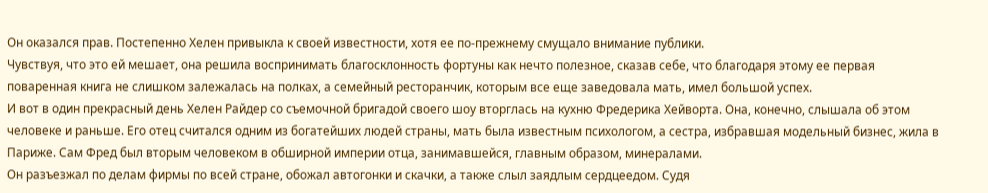Он оказался прав. Постепенно Хелен привыкла к своей известности, хотя ее по-прежнему смущало внимание публики.
Чувствуя, что это ей мешает, она решила воспринимать благосклонность фортуны как нечто полезное, сказав себе, что благодаря этому ее первая поваренная книга не слишком залежалась на полках, а семейный ресторанчик, которым все еще заведовала мать, имел большой успех.
И вот в один прекрасный день Хелен Райдер со съемочной бригадой своего шоу вторглась на кухню Фредерика Хейворта. Она, конечно, слышала об этом человеке и раньше. Его отец считался одним из богатейших людей страны, мать была известным психологом, а сестра, избравшая модельный бизнес, жила в Париже. Сам Фред был вторым человеком в обширной империи отца, занимавшейся, главным образом, минералами.
Он разъезжал по делам фирмы по всей стране, обожал автогонки и скачки, а также слыл заядлым сердцеедом. Судя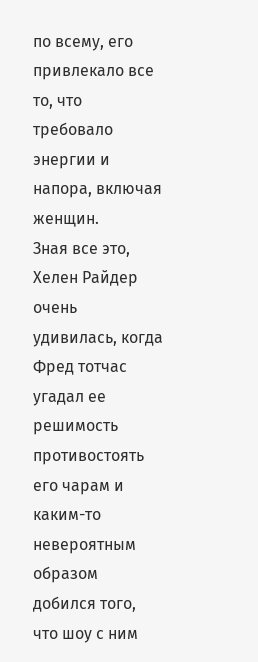по всему, его привлекало все то, что требовало энергии и напора, включая женщин.
Зная все это, Хелен Райдер очень удивилась, когда Фред тотчас угадал ее решимость противостоять его чарам и каким-то невероятным образом добился того, что шоу с ним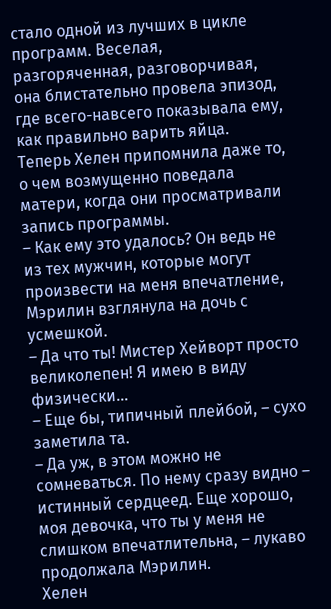стало одной из лучших в цикле программ. Веселая, разгоряченная, разговорчивая, она блистательно провела эпизод, где всего-навсего показывала ему, как правильно варить яйца.
Теперь Хелен припомнила даже то, о чем возмущенно поведала матери, когда они просматривали запись программы.
– Как ему это удалось? Он ведь не из тех мужчин, которые могут произвести на меня впечатление,
Мэрилин взглянула на дочь с усмешкой.
– Да что ты! Мистер Хейворт просто великолепен! Я имею в виду физически…
– Еще бы, типичный плейбой, – сухо заметила та.
– Да уж, в этом можно не сомневаться. По нему сразу видно – истинный сердцеед. Еще хорошо, моя девочка, что ты у меня не слишком впечатлительна, – лукаво продолжала Мэрилин.
Хелен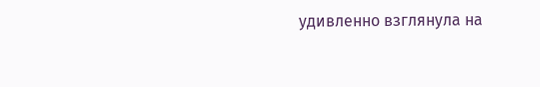удивленно взглянула на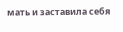мать и заставила себя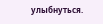улыбнуться.